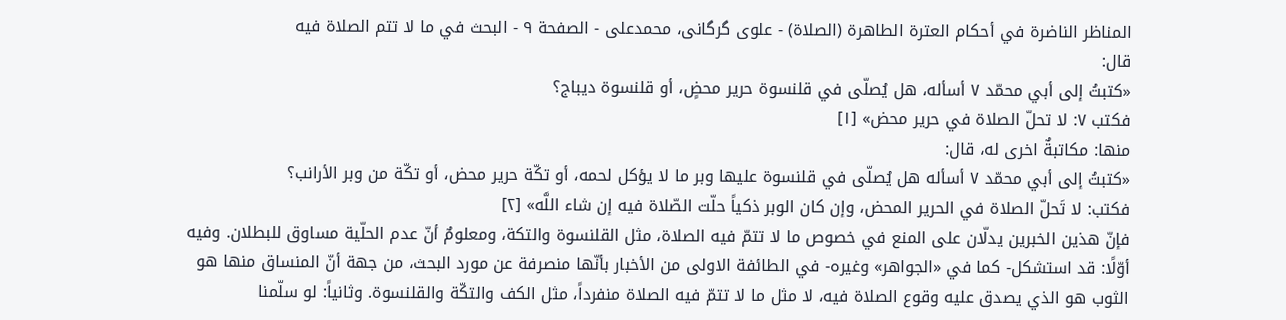المناظر الناضرة في أحکام العترة الطاهرة (الصلاة) - علوی گرگانی، محمدعلی - الصفحة ٩ - البحث في ما لا تتم الصلاة فيه
قال:
«كتبتُ إلى أبي محمّد ٧ أسأله، هل يُصلّى في قلنسوة حرير محضٍ، أو قلنسوة ديباج؟
فكتب ٧: لا تحلّ الصلاة في حرير محض» [١]
منها: مكاتبةٌ اخرى له، قال:
«كتبتُ إلى أبي محمّد ٧ أسأله هل يُصلّى في قلنسوة عليها وبر ما لا يؤكل لحمه، أو تكّة حرير محض، أو تكّة من وبر الأرانب؟
فكتب: لا تَحلّ الصلاة في الحرير المحض، وإن كان الوبر ذكياً حلّت الصّلاة فيه إن شاء اللَّه» [٢]
فإنّ هذين الخبرين يدلّان على المنع في خصوص ما لا تتمّ فيه الصلاة، مثل القلنسوة والتكة، ومعلومٌ أنّ عدم الحلّية مساوق للبطلان. وفيه أوّلًا: قد استشكل- كما في «الجواهر» وغيره- في الطائفة الاولى من الأخبار بأنّها منصرفة عن مورد البحث، من جهة أنّ المنساق منها هو الثوب هو الذي يصدق عليه وقوع الصلاة فيه، لا مثل ما لا تتمّ فيه الصلاة منفرداً، مثل الكف والتكّة والقلنسوة. وثانياً: لو سلّمنا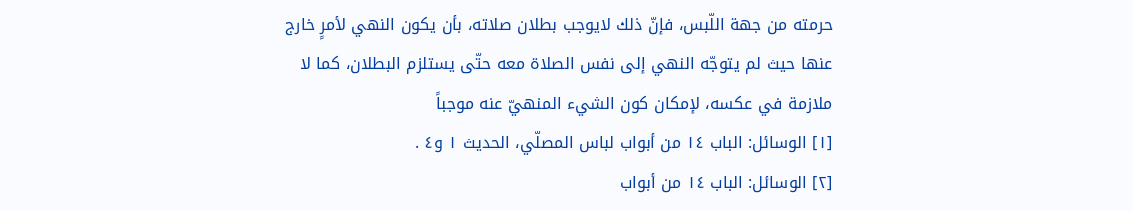حرمته من جهة اللّبس، فإنّ ذلك لايوجب بطلان صلاته، بأن يكون النهي لأمرٍ خارج عنها حيث لم يتوجّه النهي إلى نفس الصلاة معه حتّى يستلزم البطلان، كما لا ملازمة في عكسه، لإمكان كون الشيء المنهيّ عنه موجباً
[١] الوسائل: الباب ١٤ من أبواب لباس المصلّي، الحديث ١ و٤ .
[٢] الوسائل: الباب ١٤ من أبواب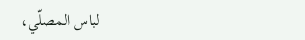لباس المصلّي،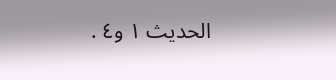الحديث ١ و٤ .